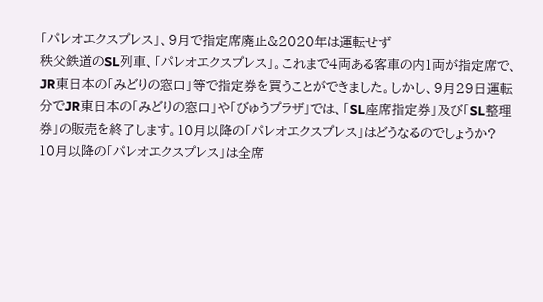「パレオエクスプレス」、9月で指定席廃止&2020年は運転せず
秩父鉄道のSL列車、「パレオエクスプレス」。これまで4両ある客車の内1両が指定席で、JR東日本の「みどりの窓口」等で指定券を買うことができました。しかし、9月29日運転分でJR東日本の「みどりの窓口」や「びゅうプラザ」では、「SL座席指定券」及び「SL整理券」の販売を終了します。10月以降の「パレオエクスプレス」はどうなるのでしょうか?
10月以降の「パレオエクスプレス」は全席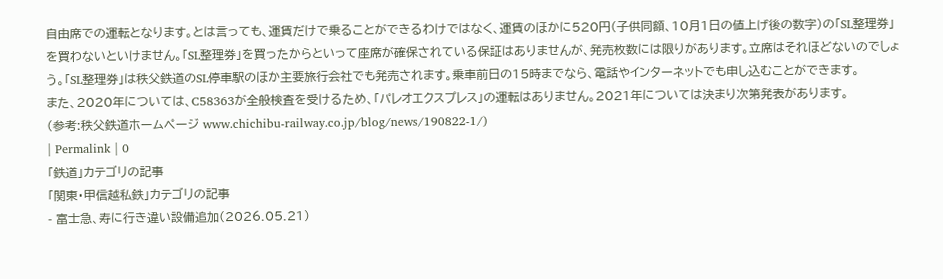自由席での運転となります。とは言っても、運賃だけで乗ることができるわけではなく、運賃のほかに520円(子供同額、10月1日の値上げ後の数字)の「SL整理券」を買わないといけません。「SL整理券」を買ったからといって座席が確保されている保証はありませんが、発売枚数には限りがあります。立席はそれほどないのでしょう。「SL整理券」は秩父鉄道のSL停車駅のほか主要旅行会社でも発売されます。乗車前日の15時までなら、電話やインターネットでも申し込むことができます。
また、2020年については、C58363が全般検査を受けるため、「パレオエクスプレス」の運転はありません。2021年については決まり次第発表があります。
(参考:秩父鉄道ホームページ www.chichibu-railway.co.jp/blog/news/190822-1/)
| Permalink | 0
「鉄道」カテゴリの記事
「関東・甲信越私鉄」カテゴリの記事
- 富士急、寿に行き違い設備追加(2026.05.21)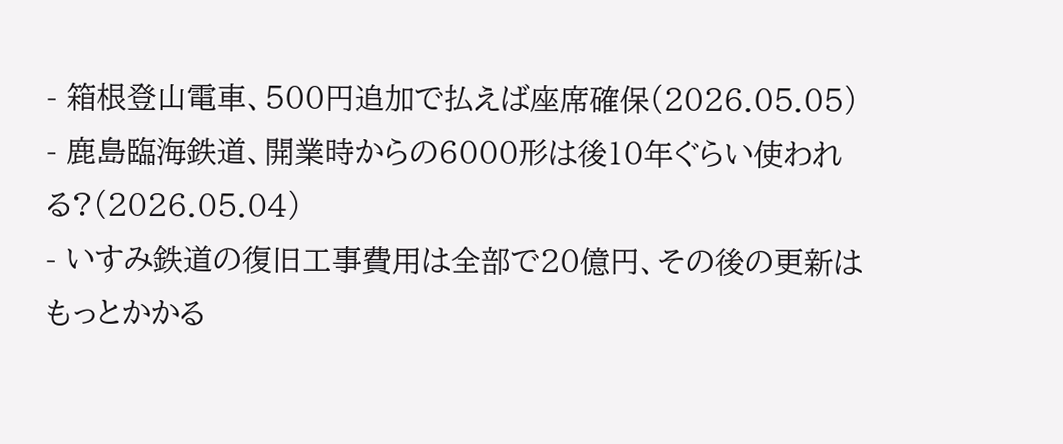- 箱根登山電車、500円追加で払えば座席確保(2026.05.05)
- 鹿島臨海鉄道、開業時からの6000形は後10年ぐらい使われる?(2026.05.04)
- いすみ鉄道の復旧工事費用は全部で20億円、その後の更新はもっとかかる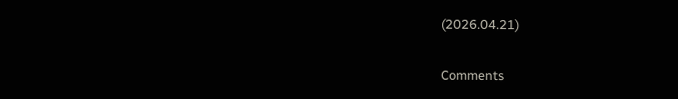(2026.04.21)


Comments